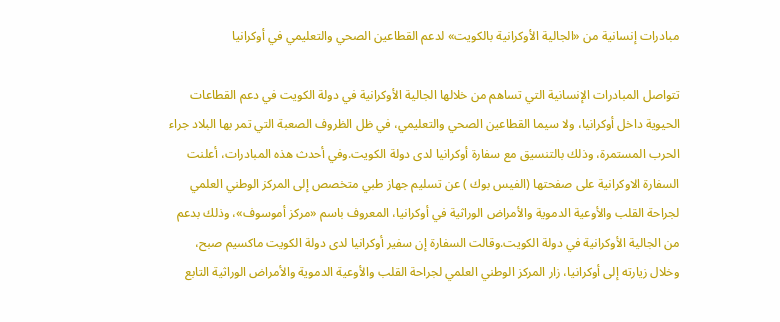مبادرات إنسانية من «الجالية الأوكرانية بالكويت» لدعم القطاعين الصحي والتعليمي في أوكرانيا

تتواصل المبادرات الإنسانية التي تساهم من خلالها الجالية الأوكرانية في دولة الكويت في دعم القطاعات الحيوية داخل أوكرانيا، ولا سيما القطاعين الصحي والتعليمي، في ظل الظروف الصعبة التي تمر بها البلاد جراء الحرب المستمرة، وذلك بالتنسيق مع سفارة أوكرانيا لدى دولة الكويت.وفي أحدث هذه المبادرات، أعلنت السفارة الاوكرانية على صفحتها (الفيس بوك ) عن تسليم جهاز طبي متخصص إلى المركز الوطني العلمي لجراحة القلب والأوعية الدموية والأمراض الوراثية في أوكرانيا، المعروف باسم «مركز أموسوف»، وذلك بدعم من الجالية الأوكرانية في دولة الكويت.وقالت السفارة إن سفير أوكرانيا لدى دولة الكويت ماكسيم صبح، وخلال زيارته إلى أوكرانيا، زار المركز الوطني العلمي لجراحة القلب والأوعية الدموية والأمراض الوراثية التابع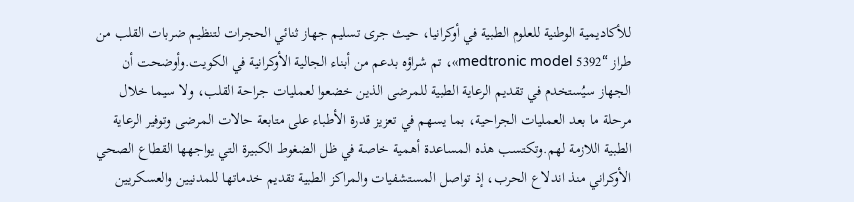للأكاديمية الوطنية للعلوم الطبية في أوكرانيا، حيث جرى تسليم جهاز ثنائي الحجرات لتنظيم ضربات القلب من طراز “medtronic model 5392»، تم شراؤه بدعم من أبناء الجالية الأوكرانية في الكويت.وأوضحت أن الجهاز سيُستخدم في تقديم الرعاية الطبية للمرضى الذين خضعوا لعمليات جراحة القلب، ولا سيما خلال مرحلة ما بعد العمليات الجراحية، بما يسهم في تعزيز قدرة الأطباء على متابعة حالات المرضى وتوفير الرعاية الطبية اللازمة لهم.وتكتسب هذه المساعدة أهمية خاصة في ظل الضغوط الكبيرة التي يواجهها القطاع الصحي الأوكراني منذ اندلاع الحرب، إذ تواصل المستشفيات والمراكز الطبية تقديم خدماتها للمدنيين والعسكريين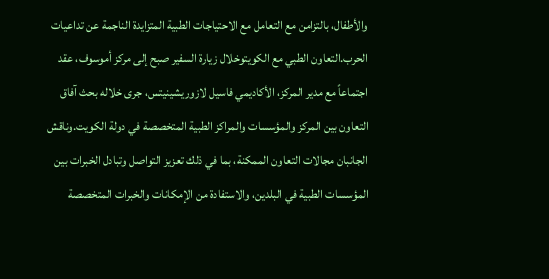والأطفال، بالتزامن مع التعامل مع الاحتياجات الطبية المتزايدة الناجمة عن تداعيات الحرب.التعاون الطبي مع الكويتوخلال زيارة السفير صبح إلى مركز أموسوف، عقد اجتماعاً مع مدير المركز، الأكاديمي فاسيل لازوريشينيتس، جرى خلاله بحث آفاق التعاون بين المركز والمؤسسات والمراكز الطبية المتخصصة في دولة الكويت.وناقش الجانبان مجالات التعاون الممكنة، بما في ذلك تعزيز التواصل وتبادل الخبرات بين المؤسسات الطبية في البلدين، والاستفادة من الإمكانات والخبرات المتخصصة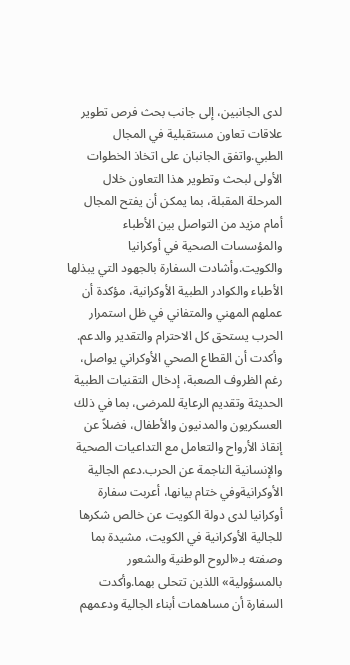لدى الجانبين، إلى جانب بحث فرص تطوير علاقات تعاون مستقبلية في المجال الطبي.واتفق الجانبان على اتخاذ الخطوات الأولى لبحث وتطوير هذا التعاون خلال المرحلة المقبلة، بما يمكن أن يفتح المجال أمام مزيد من التواصل بين الأطباء والمؤسسات الصحية في أوكرانيا والكويت.وأشادت السفارة بالجهود التي يبذلها الأطباء والكوادر الطبية الأوكرانية، مؤكدة أن عملهم المهني والمتفاني في ظل استمرار الحرب يستحق كل الاحترام والتقدير والدعم. وأكدت أن القطاع الصحي الأوكراني يواصل، رغم الظروف الصعبة، إدخال التقنيات الطبية الحديثة وتقديم الرعاية للمرضى، بما في ذلك العسكريون والمدنيون والأطفال، فضلاً عن إنقاذ الأرواح والتعامل مع التداعيات الصحية والإنسانية الناجمة عن الحرب.دعم الجالية الأوكرانيةوفي ختام بيانها، أعربت سفارة أوكرانيا لدى دولة الكويت عن خالص شكرها للجالية الأوكرانية في الكويت، مشيدة بما وصفته بـ«الروح الوطنية والشعور بالمسؤولية» اللذين تتحلى بهما.وأكدت السفارة أن مساهمات أبناء الجالية ودعمهم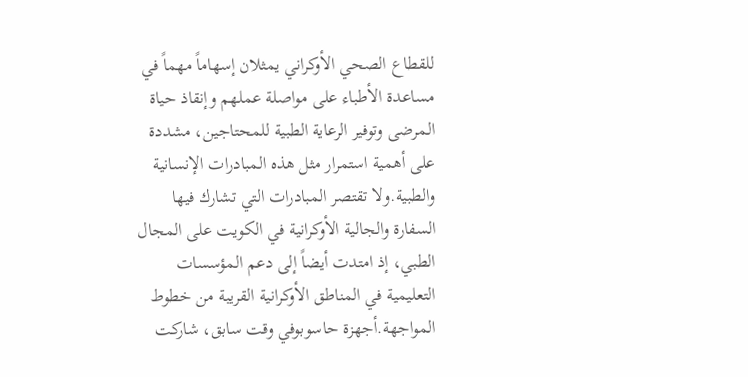للقطاع الصحي الأوكراني يمثلان إسهاماً مهماً في مساعدة الأطباء على مواصلة عملهم وإنقاذ حياة المرضى وتوفير الرعاية الطبية للمحتاجين، مشددة على أهمية استمرار مثل هذه المبادرات الإنسانية والطبية.ولا تقتصر المبادرات التي تشارك فيها السفارة والجالية الأوكرانية في الكويت على المجال الطبي، إذ امتدت أيضاً إلى دعم المؤسسات التعليمية في المناطق الأوكرانية القريبة من خطوط المواجهة.أجهزة حاسوبوفي وقت سابق، شاركت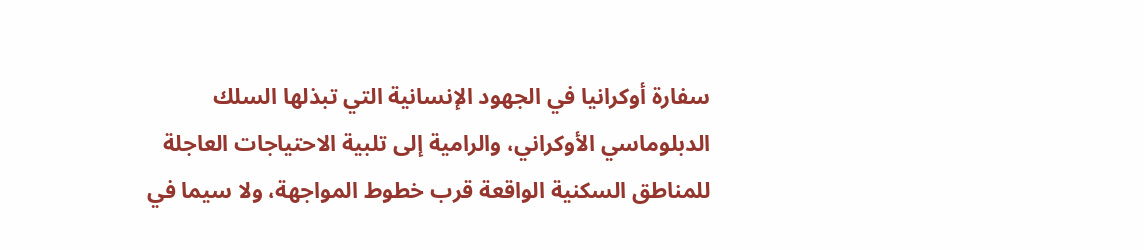سفارة أوكرانيا في الجهود الإنسانية التي تبذلها السلك الدبلوماسي الأوكراني، والرامية إلى تلبية الاحتياجات العاجلة للمناطق السكنية الواقعة قرب خطوط المواجهة، ولا سيما في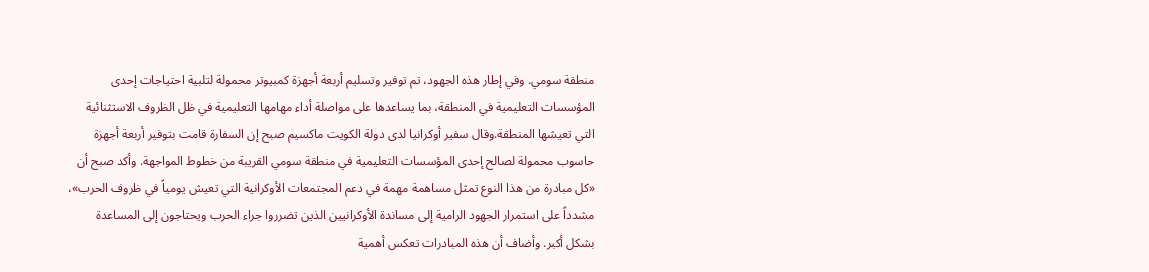منطقة سومي. وفي إطار هذه الجهود، تم توفير وتسليم أربعة أجهزة كمبيوتر محمولة لتلبية احتياجات إحدى المؤسسات التعليمية في المنطقة، بما يساعدها على مواصلة أداء مهامها التعليمية في ظل الظروف الاستثنائية التي تعيشها المنطقة.وقال سفير أوكرانيا لدى دولة الكويت ماكسيم صبح إن السفارة قامت بتوفير أربعة أجهزة حاسوب محمولة لصالح إحدى المؤسسات التعليمية في منطقة سومي القريبة من خطوط المواجهة. وأكد صبح أن «كل مبادرة من هذا النوع تمثل مساهمة مهمة في دعم المجتمعات الأوكرانية التي تعيش يومياً في ظروف الحرب»، مشدداً على استمرار الجهود الرامية إلى مساندة الأوكرانيين الذين تضرروا جراء الحرب ويحتاجون إلى المساعدة بشكل أكبر. وأضاف أن هذه المبادرات تعكس أهمية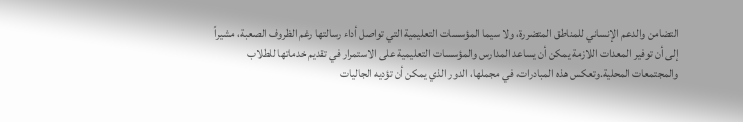التضامن والدعم الإنساني للمناطق المتضررة، ولا سيما المؤسسات التعليمية التي تواصل أداء رسالتها رغم الظروف الصعبة، مشيراً إلى أن توفير المعدات اللازمة يمكن أن يساعد المدارس والمؤسسات التعليمية على الاستمرار في تقديم خدماتها للطلاب والمجتمعات المحلية.وتعكس هذه المبادرات، في مجملها، الدور الذي يمكن أن تؤديه الجاليات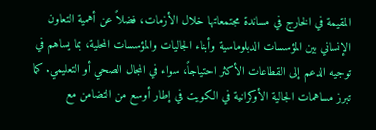المقيمة في الخارج في مساندة مجتمعاتها خلال الأزمات، فضلاً عن أهمية التعاون الإنساني بين المؤسسات الدبلوماسية وأبناء الجاليات والمؤسسات المحلية، بما يساهم في توجيه الدعم إلى القطاعات الأكثر احتياجاً، سواء في المجال الصحي أو التعليمي. كما تبرز مساهمات الجالية الأوكرانية في الكويت في إطار أوسع من التضامن مع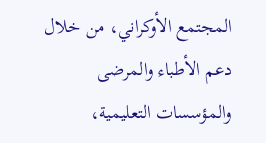المجتمع الأوكراني، من خلال دعم الأطباء والمرضى والمؤسسات التعليمية،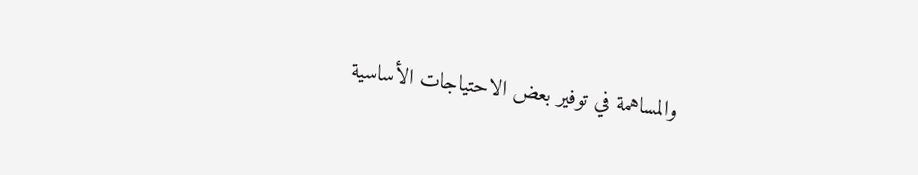والمساهمة في توفير بعض الاحتياجات الأساسية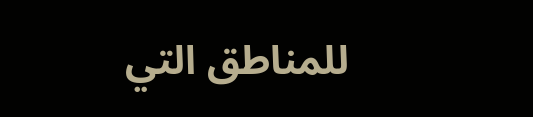للمناطق التي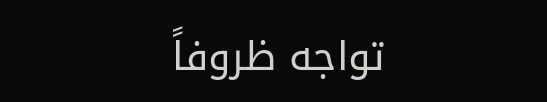تواجه ظروفاً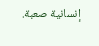إنسانية صعبة.